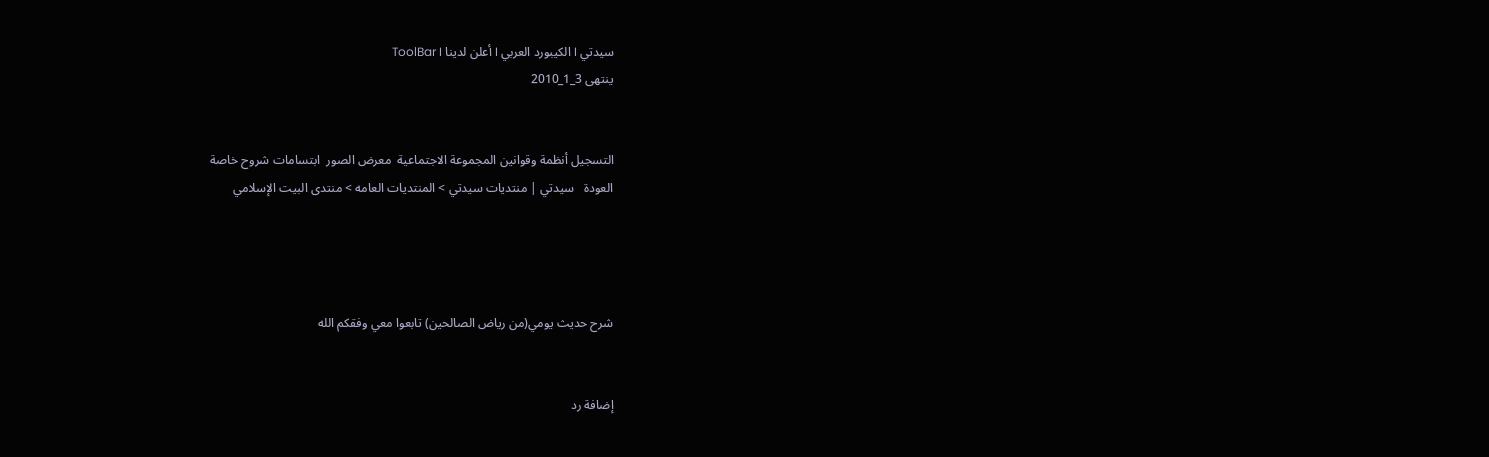سيدتي I الكيبورد العربي I أعلن لدينا ToolBar I
ينتهى 3_1_2010


التسجيل أنظمة وقوانين المجموعة الاجتماعية  معرض الصور  ابتسامات شروح خاصة
العودة   سيدتي | منتديات سيدتي > المنتديات العامه > منتدى البيت الإسلامي




شرح حديث يومي(من رياض الصالحين) تابعوا معي وفقكم الله


إضافة رد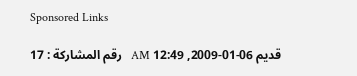Sponsored Links

قديم 06-01-2009, 12:49 AM   رقم المشاركة : 17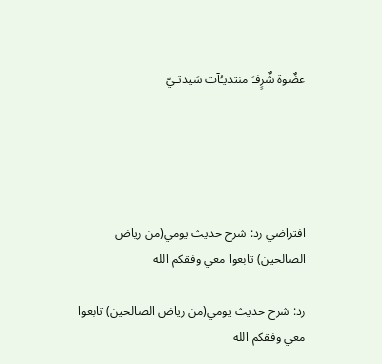عضٌوة شٌرٍفـَ منتديـُآت سَيدتـيّ





افتراضي رد: شرح حديث يومي(من رياض الصالحين) تابعوا معي وفقكم الله

رد: شرح حديث يومي(من رياض الصالحين) تابعوا معي وفقكم الله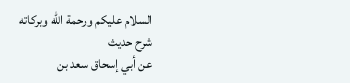السلام عليكم ورحمة الله وبركاته
شرح حديث
عن أبي إسحاق سعد بن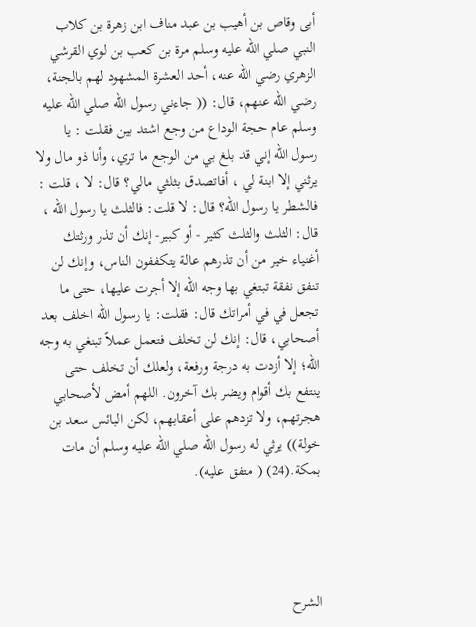أبى وقاص بن أهيب بن عبد مناف ابن زهرة بن كلاب النبي صلي الله عليه وسلم مرة بن كعب بن لوي القرشي الزهري رضي الله عنه، أحد العشرة المشهود لهم بالجنة، رضي الله عنهم، قال: (( جاءني رسول الله صلي الله عليه وسلم عام حجة الوداع من وجع اشتد بين فقلت : يا رسول الله إني قد بلغ بي من الوجع ما تري، وأنا ذو مال ولا يرثني إلا ابنة لي ، أفاتصدق بثلثي مالي؟ قال: لا ، قلت : فالشطر يا رسول الله؟ قال: لا قلت: فالثلث يا رسول الله ، قال: الثلث والثلث كثير - أو كبير- إنك أن تذر ورثتك أغنياء خير من أن تذرهم عالة يتكففون الناس، وإنك لن تنفق نفقة تبتغي بها وجه الله إلا أجرت عليها، حتى ما تجعل في في أمراتك قال: فقلت: يا رسول الله اخلف بعد أصحابي، قال: إنك لن تخلف فتعمل عملاً تبنغي به وجه الله؛ إلا أزدت به درجة ورفعة، ولعلك أن تخلف حتى ينتفع بك أقوام ويضر بك آخرون. اللهم أمض لأصحابي هجرتهم، ولا تزدهم على أعقابهم، لكن البائس سعد بن خولة)) يرثي له رسول الله صلي الله عليه وسلم أن مات بمكة.(24) ( متفق عليه).




الشرح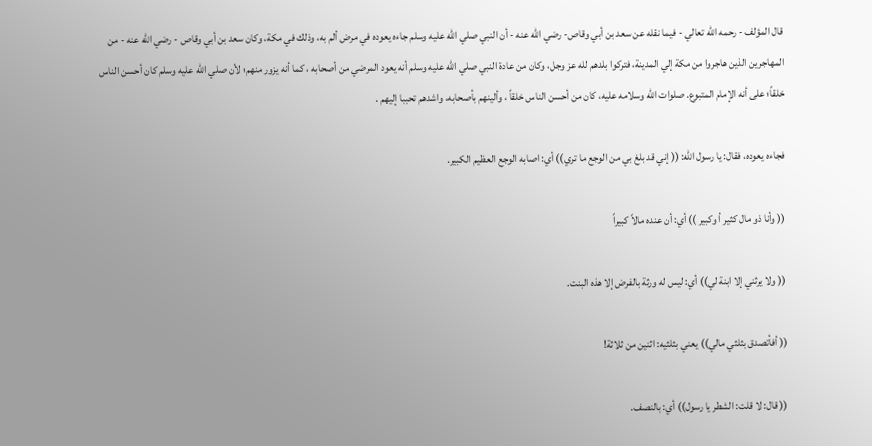قال المؤلف - رحمه الله تعالي - فيما نقله عن سعد بن أبي وقاص- رضي الله عنه - أن النبي صلي الله عليه وسلم جاءه يعوده في مرض ألم به، وذلك في مكة، وكان سعد بن أبي وقاص - رضي الله عنه - من المهاجرين الذين هاجروا من مكة إلي المدينة، فتركوا بلدهم لله عز وجل، وكان من عادة النبي صلي الله عليه وسلم أنه يعود المرضي من أصحابه ، كما أنه يزور منهم؛ لأن صلي الله عليه وسلم كان أحسن الناس خلقاً؛ على أنه الإمام المتبوع. صلوات الله وسلامه عليه، كان من أحسن الناس خلقاً ، وألينهم بأصحابه، واشدهم تحببا إليهم .

فجاءه يعوده، فقال: يا رسول الله: (( إني قد بلغ بي من الوجع ما تري)) أي: اصابه الوجع العظيم الكبير.

(( وأنا ذو مال كثير أ وكبير )) أي: أن عنده مالاً كبيراً

(( ولا يرثني إلا ابنة لي)) أي: ليس له ورثة بالفرض إلا هذه البنت.

(( أفأتصدق بثلثي مالي)) يعني بثلثيه: اثنين من ثلاثة!

(( قال: لا قلت: الشطر يا رسول)) أي: بالنصف.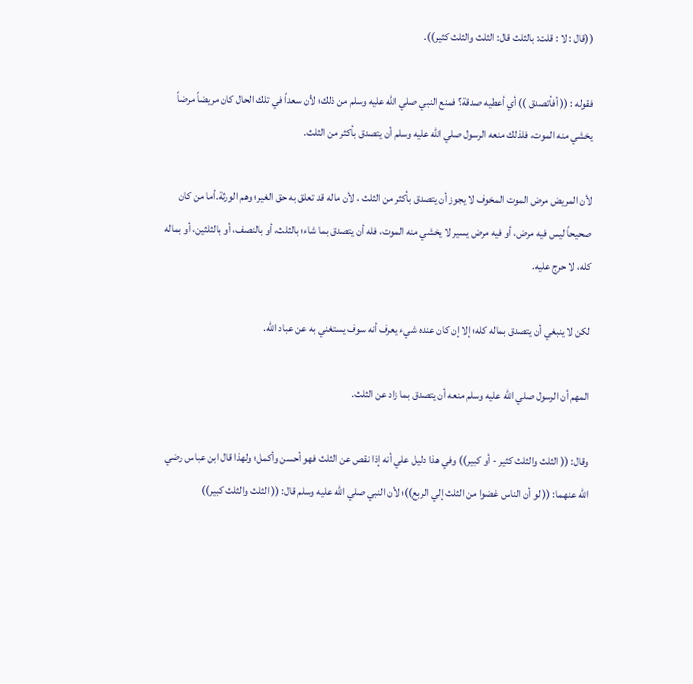((قال : لا : قلت: بالثلث قال: الثلث والثلث كثير)).

فقوله : (( أفأتصدق )) أي أعطيه صدقة؟ فمنع النبي صلي الله عليه وسلم من ذلك؛ لأن سعداً في تلك الحال كان مريضاً مرضاً يخشي منه الموت، فلذلك منعه الرسول صلي الله عليه وسلم أن يتصدق بأكثر من الثلث.

لأن المريض مرض الموت المخوف لا يجوز أن يتصدق بأكثر من الثلث ، لأن ماله قد تعلق به حق الغير؛ وهم الورثة.أما من كان صحيحاً ليس فيه مرض، أو فيه مرض يسير لا يخشي منه الموت، فله أن يتصدق بما شاء؛ بالثلث، أو بالنصف، أو بالثلثين، أو بماله كله، لا حرج عليه.

لكن لا ينبغي أن يتصدق بماله كله؛ إلا إن كان عنده شيء يعرف أنه سوف يستغني به عن عباد الله.

المهم أن الرسول صلي الله عليه وسلم منعه أن يتصدق بما زاد عن الثلث.

وقال: (( الثلث والثلث كثير - أو كبير)) وفي هذا دليل علي أنه إذا نقص عن الثلث فهو أحسن وأكمل؛ ولهذا قال ابن عباس رضي الله عنهما: (( لو أن الناس غضوا من الثلث إلي الربع))؛ لأن النبي صلي الله عليه وسلم قال: (( الثلث والثلث كبير))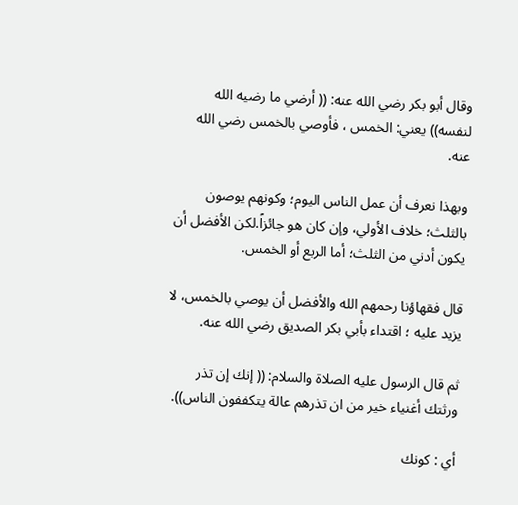وقال أبو بكر رضي الله عنه: (( أرضي ما رضيه الله لنفسه)) يعني: الخمس ، فأوصي بالخمس رضي الله عنه.

وبهذا نعرف أن عمل الناس اليوم؛ وكونهم يوصون بالثلث؛ خلاف الأولي، وإن كان هو جائزاً.لكن الأفضل أن يكون أدني من الثلث؛ أما الربع أو الخمس.

قال فقهاؤنا رحمهم الله والأفضل أن يوصي بالخمس، لا يزيد عليه ؛ اقتداء بأبي بكر الصديق رضي الله عنه.

ثم قال الرسول عليه الصلاة والسلام: (( إنك إن تذر ورثتك أغنياء خير من ان تذرهم عالة يتكففون الناس)).

أي : كونك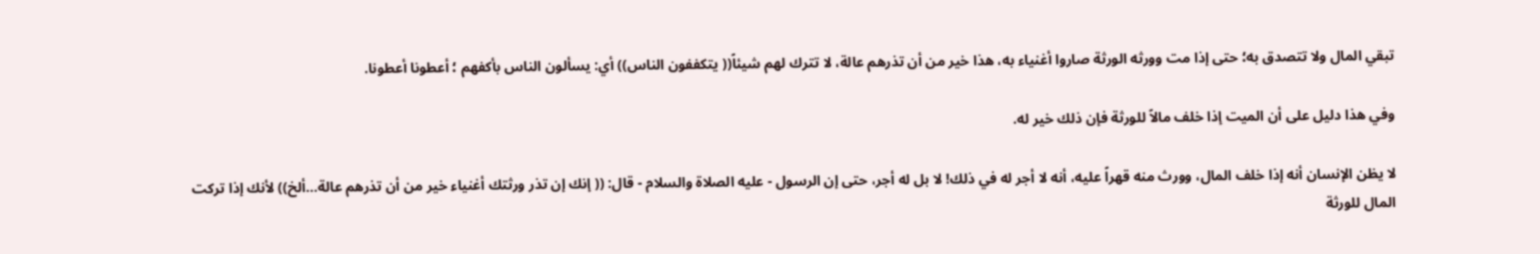تبقي المال ولا تتصدق به؛ حتى إذا مت وورثه الورثة صاروا أغنياء به، هذا خير من أن تذرهم عالة، لا تترك لهم شيئاً(( يتكففون الناس)) أي: يسألون الناس بأكفهم ؛ أعطونا أعطونا.

وفي هذا دليل على أن الميت إذا خلف مالاً للورثة فإن ذلك خير له.

لا يظن الإنسان أنه إذا خلف المال، وورث منه قهراً عليه، أنه لا أجر له في ذلك! لا بل له أجر، حتى إن الرسول - عليه الصلاة والسلام - قال: (( إنك إن تذر ورثتك أغنياء خير من أن تذرهم عالة…ألخ)) لأنك إذا تركت المال للورثة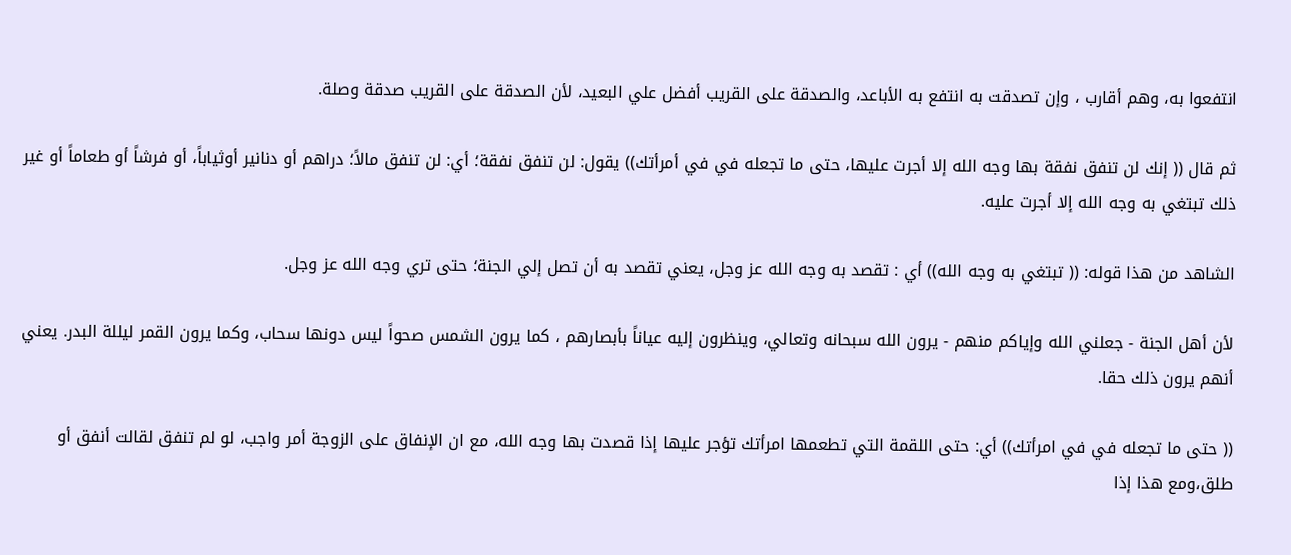انتفعوا به، وهم أقارب ، وإن تصدقت به انتفع به الأباعد، والصدقة على القريب أفضل علي البعيد، لأن الصدقة على القريب صدقة وصلة.

ثم قال (( إنك لن تنفق نفقة بها وجه الله إلا أجرت عليها، حتى ما تجعله في في أمرأتك)) يقول: لن تنفق نفقة؛ أي: لن تنفق مالاً؛ دراهم أو دنانير أوثياباً، أو فرشاً أو طعاماً أو غير ذلك تبتغي به وجه الله إلا أجرت عليه.

الشاهد من هذا قوله: (( تبتغي به وجه الله)) أي : تقصد به وجه الله عز وجل، يعني تقصد به أن تصل إلي الجنة؛ حتى تري وجه الله عز وجل.

لأن أهل الجنة - جعلني الله وإياكم منهم - يرون الله سبحانه وتعالي، وينظرون إليه عياناً بأبصارهم ، كما يرون الشمس صحواً ليس دونها سحاب، وكما يرون القمر ليللة البدر. يعني أنهم يرون ذلك حقا.

(( حتى ما تجعله في في امرأتك)) أي: حتى اللقمة التي تطعمها امرأتك تؤجر عليها إذا قصدت بها وجه الله، مع ان الإنفاق على الزوجة أمر واجب، لو لم تنفق لقالت أنفق أو طلق،ومع هذا إذا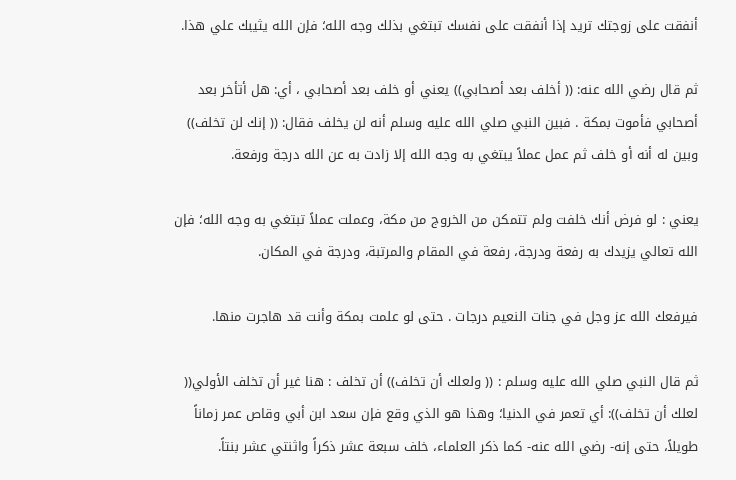أنفقت على زوجتك تريد إذا أنفقت على نفسك تبتغي بذلك وجه الله؛ فإن الله يثيبك علي هذا.

ثم قال رضي الله عنه: (( أخلف بعد أصحابي)) يعني أو خلف بعد أصحابي ، أي: هل أتأخر بعد أصحابي فأموت بمكة . فبين النبي صلي الله عليه وسلم أنه لن يخلف فقال: (( إنك لن تخلف)) وبين له أنه أو خلف ثم عمل عملاً يبتغي به وجه الله إلا زادت به عن الله درجة ورفعة.

يعني : لو فرض أنك خلفت ولم تتمكن من الخروج من مكة، وعملت عملاً تبتغي به وجه الله؛ فإن الله تعالي يزيدك به رفعة ودرجة، رفعة في المقام والمرتبة، ودرجة في المكان.

فيرفعك الله عز وجل في جنات النعيم درجات . حتى لو علمت بمكة وأنت قد هاجرت منها.

ثم قال النبي صلي الله عليه وسلم : (( ولعلك أن تخلف)) أن تخلف : هنا غير أن تخلف الأولي(( لعلك أن تخلف)): أي تعمر في الدنيا؛ وهذا هو الذي وقع فإن سعد ابن أبي وقاص عمر زماناً طويلاً، حتى إنه- رضي الله عنه- كما ذكر العلماء، خلف سبعة عشر ذكراً واثنتي عشر بنتاً.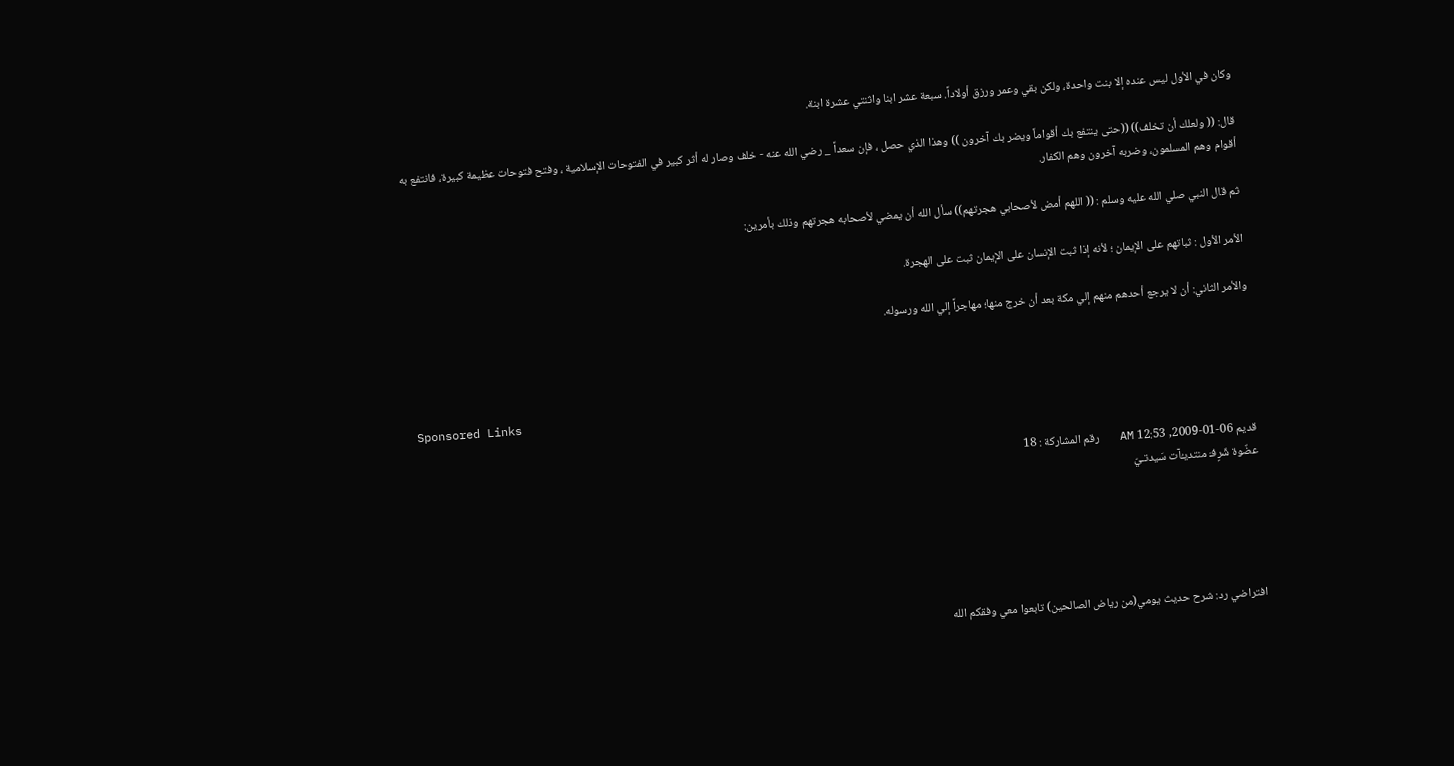وكان في الأول ليس عنده إلا بنت واحدة، ولكن بقي وعمر ورزق أولاداً. سبعة عشر ابنا واثنتي عشرة ابنة.

قال: (( ولعلك أن تخلف)) ((حتى ينتفع بك أقواماً ويضر بك آخرون )) وهذا الذي حصل ، فإن سعداً _ رضي الله عنه - خلف وصار له أثر كبير في الفتوحات الإسلامية ، وفتح فتوحات عظيمة كبيرة، فانتفع به أقوام وهم المسلمون، وضربه آخرون وهم الكفار.

ثم قال النبي صلي الله عليه وسلم : (( اللهم أمض لأصحابي هجرتهم)) سأل الله أن يمضي لأصحابه هجرتهم وذلك بأمرين:

الأمر الأول : ثباتهم على الإيمان ؛ لأنه إذا ثبت الإنسان على الإيمان ثبت على الهجرة.

والأمر الثاني: أن لا يرجع أحدهم منهم إلي مكة بعد أن خرج منها؛ مهاجراً إلي الله ورسوله.



Sponsored Links

قديم 06-01-2009, 12:53 AM   رقم المشاركة : 18
عضٌوة شٌرٍفـَ منتديـُآت سَيدتـيّ





افتراضي رد: شرح حديث يومي(من رياض الصالحين) تابعوا معي وفقكم الله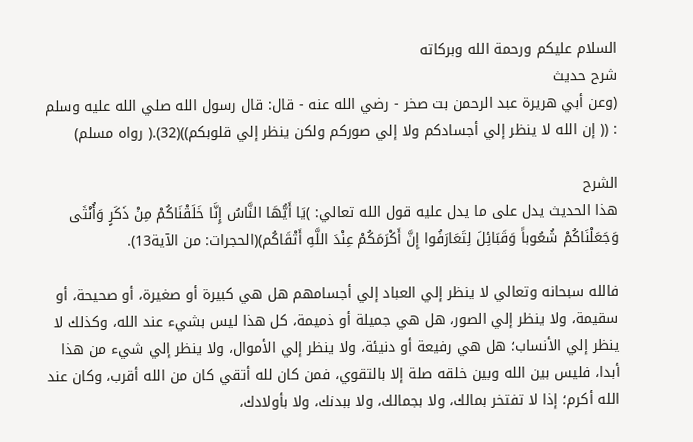السلام عليكم ورحمة الله وبركاته
شرح حديث
(وعن أبي هريرة عبد الرحمن بت صخر - رضي الله عنه - قال: قال رسول الله صلي الله عليه وسلم : (( إن الله لا ينظر إلي أجسادكم ولا إلي صوركم ولكن ينظر إلي قلوبكم))(32).( رواه مسلم)

الشرح
هذا الحديث يدل على ما يدل عليه قول الله تعالي: )يَا أَيُّهَا النَّاسُ إِنَّا خَلَقْنَاكُمْ مِنْ ذَكَرٍ وَأُنْثَى وَجَعَلْنَاكُمْ شُعُوباً وَقَبَائِلَ لِتَعَارَفُوا إِنَّ أَكْرَمَكُمْ عِنْدَ اللَّهِ أَتْقَاكُم)(الحجرات: من الآية13).

فالله سبحانه وتعالي لا ينظر إلي العباد إلي أجسامهم هل هي كبيرة أو صغيرة، أو صحيحة، أو سقيمة، ولا ينظر إلي الصور، هل هي جميلة أو ذميمة، كل هذا ليس بشيء عند الله، وكذلك لا ينظر إلي الأنساب؛ هل هي رفيعة أو دنيئة، ولا ينظر إلي الأموال، ولا ينظر إلي شيء من هذا أبدا، فليس بين الله وبين خلقه صلة إلا بالتقوي، فمن كان لله أتقي كان من الله أقرب، وكان عند الله أكرم؛ إذا لا تفتخر بمالك، ولا بجمالك، ولا ببدنك، ولا بأولادك،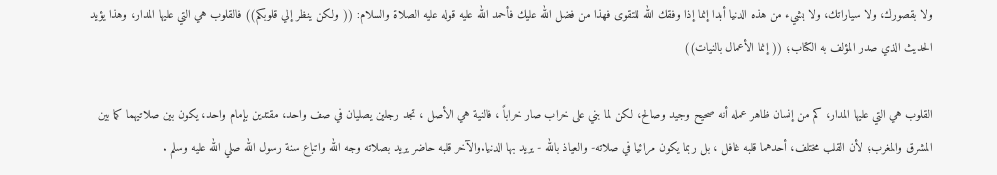ولا بقصورك، ولا سياراتك، ولا بشيء من هذه الدنيا أبدا إنما إذا وفقك الله للتقوى فهذا من فضل الله عليك فأحمد الله عليه قوله عليه الصلاة والسلام: (( ولكن ينظر إلي قلوبكم)) فالقلوب هي التي عليها المدار، وهذا يؤيد الحديث الذي صدر المؤلف به الكتاب؛ (( إنما الأعمال بالنيات))

القلوب هي التي عليها المدار، كم من إنسان ظاهر عمله أنه صحيح وجيد وصالح، لكن لما بني على خراب صار خراباً ، فالنية هي الأصل ، تجد رجلين يصليان في صف واحد، مقتدين بإمام واحد، يكون بين صلاتيهما كما بين المشرق والمغرب؛ لأن القلب مختلف، أحدهما قلبه غافل ، بل ربما يكون مرائيا في صلاته- والعياذ بالله - يريد بها الدنيا.والآخر قلبه حاضر يريد بصلاته وجه الله واتباع سنة رسول الله صلي الله عليه وسلم .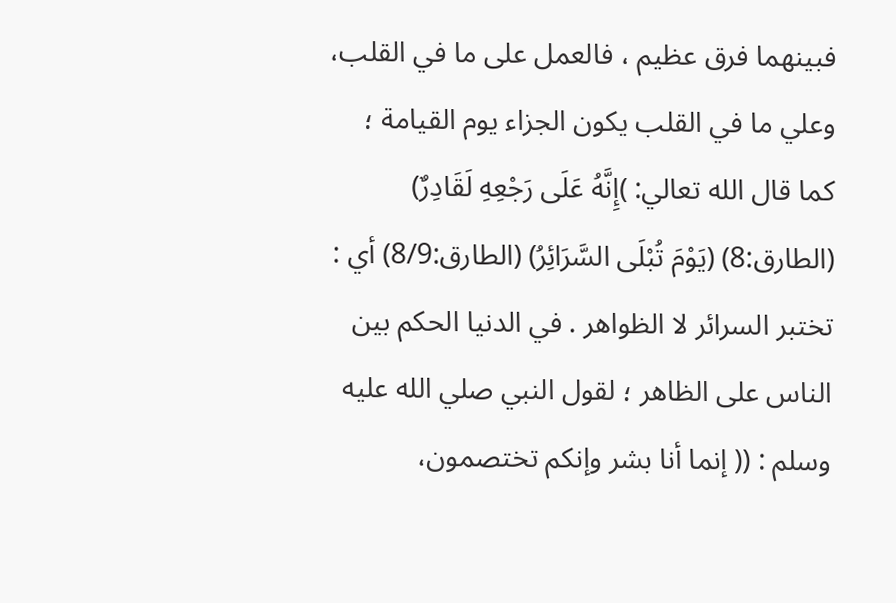فبينهما فرق عظيم ، فالعمل على ما في القلب، وعلي ما في القلب يكون الجزاء يوم القيامة ؛ كما قال الله تعالي: )إِنَّهُ عَلَى رَجْعِهِ لَقَادِرٌ) (الطارق:8) (يَوْمَ تُبْلَى السَّرَائِرُ) (الطارق:8/9) أي : تختبر السرائر لا الظواهر . في الدنيا الحكم بين الناس على الظاهر ؛ لقول النبي صلي الله عليه وسلم : (( إنما أنا بشر وإنكم تختصمون،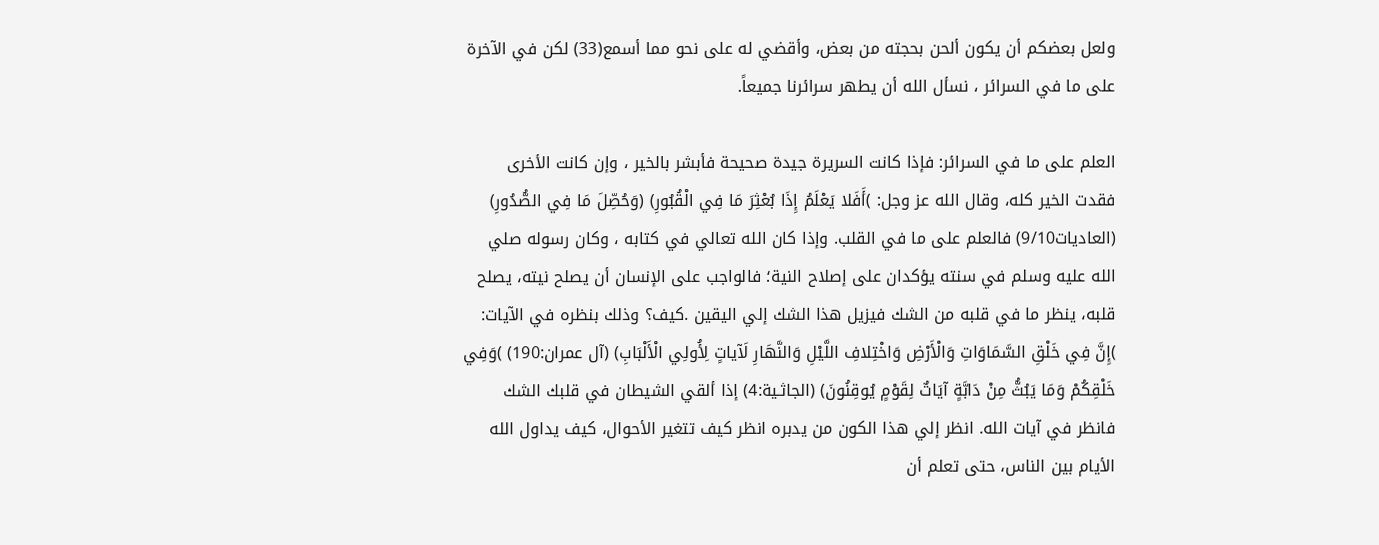ولعل بعضكم أن يكون ألحن بحجته من بعض، وأقضي له على نحو مما أسمع(33) لكن في الآخرة على ما في السرائر ، نسأل الله أن يطهر سرائرنا جميعاً.

العلم على ما في السرائر: فإذا كانت السريرة جيدة صحيحة فأبشر بالخير ، وإن كانت الأخرى فقدت الخير كله، وقال الله عز وجل: )أَفَلا يَعْلَمُ إِذَا بُعْثِرَ مَا فِي الْقُبُورِ) (وَحُصِّلَ مَا فِي الصُّدُورِ) (العاديات9/10) فالعلم على ما في القلب. وإذا كان الله تعالي في كتابه ، وكان رسوله صلي الله عليه وسلم في سنته يؤكدان على إصلاح النية؛ فالواجب على الإنسان أن يصلح نيته، يصلح قلبه، ينظر ما في قلبه من الشك فيزيل هذا الشك إلي اليقين .كيف؟ وذلك بنظره في الآيات: )إِنَّ فِي خَلْقِ السَّمَاوَاتِ وَالْأَرْضِ وَاخْتِلافِ اللَّيْلِ وَالنَّهَارِ لَآياتٍ لِأُولِي الْأَلْبَابِ) (آل عمران:190) )وَفِي خَلْقِكُمْ وَمَا يَبُثُّ مِنْ دَابَّةٍ آيَاتٌ لِقَوْمٍ يُوقِنُونَ) (الجاثـية:4) إذا ألقي الشيطان في قلبك الشك فانظر في آيات الله. انظر إلي هذا الكون من يدبره انظر كيف تتغير الأحوال، كيف يداول الله الأيام بين الناس، حتى تعلم أن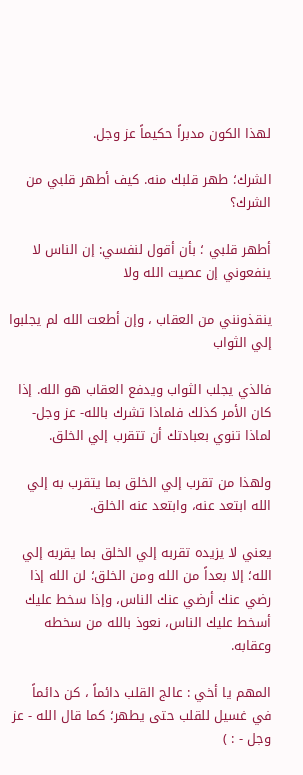لهذا الكون مدبراً حكيماً عز وجل.

الشرك؛ طهر قلبك منه. كيف أطهر قلبي من الشرك؟

أطهر قلبي ؛ بأن أقول لنفسي: إن الناس لا ينفعوني إن عصيت الله ولا

ينقذونني من العقاب ، وإن أطعت الله لم يجلبوا إلي الثواب

فالذي يجلب الثواب ويدفع العقاب هو الله. إذا كان الأمر كذلك فلماذا تشرك بالله- عز وجل- لماذا تنوي بعبادتك أن تتقرب إلي الخلق.

ولهذا من تقرب إلي الخلق بما يتقرب به إلي الله ابتعد عنه، وابتعد عنه الخلق.

يعني لا يزيده تقربه إلي الخلق بما يقربه إلي الله؛ إلا بعداً من الله ومن الخلق؛ لن الله إذا رضي عنك أرضي عنك الناس، وإذا سخط عليك أسخط عليك الناس، نعوذ بالله من سخطه وعقابه.

المهم يا أخي : عالج القلب دائماً ، كن دائماً في غسيل للقلب حتى يطهر؛ كما قال الله - عز وجل - : )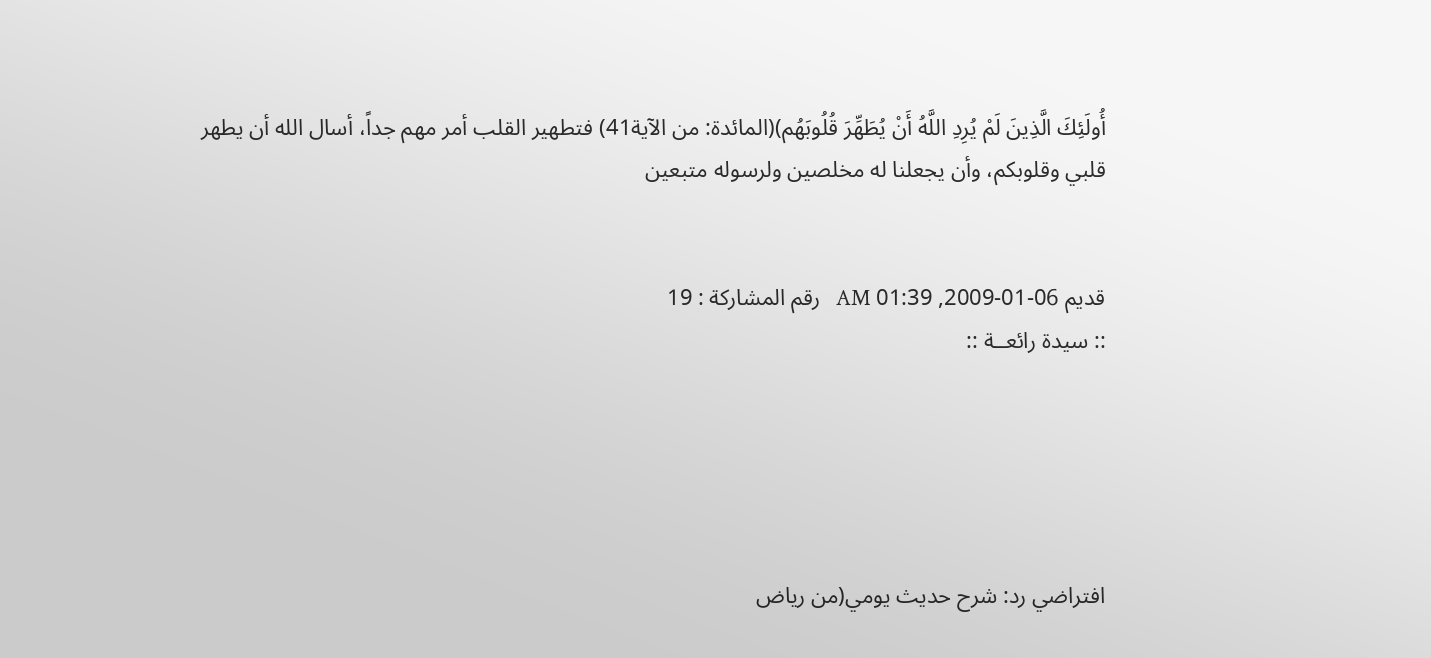أُولَئِكَ الَّذِينَ لَمْ يُرِدِ اللَّهُ أَنْ يُطَهِّرَ قُلُوبَهُم)(المائدة: من الآية41) فتطهير القلب أمر مهم جداً، أسال الله أن يطهر قلبي وقلوبكم، وأن يجعلنا له مخلصين ولرسوله متبعين


قديم 06-01-2009, 01:39 AM   رقم المشاركة : 19
:: سيدة رائعــة ::





افتراضي رد: شرح حديث يومي(من رياض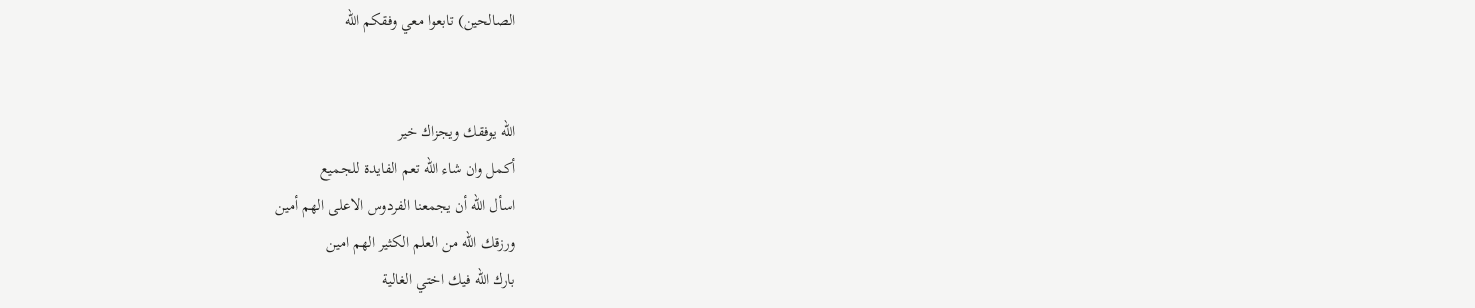الصالحين) تابعوا معي وفقكم الله


الله يوفقك ويجزاك خير
أكمل وان شاء الله تعم الفايدة للجميع
اسأل الله أن يجمعنا الفردوس الاعلى الهم أمين
ورزقك الله من العلم الكثير الهم امين
بارك الله فيك اختي الغالية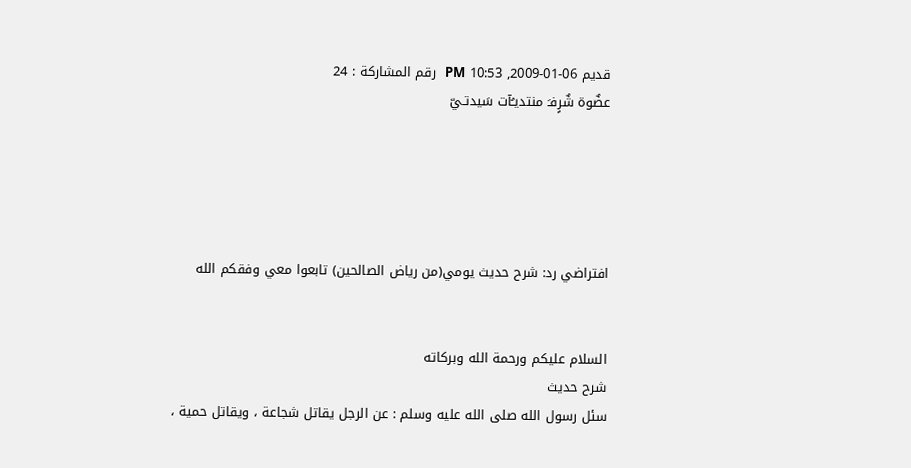قديم 06-01-2009, 10:53 PM   رقم المشاركة : 24
عضٌوة شٌرٍفـَ منتديـُآت سَيدتـيّ





افتراضي رد: شرح حديث يومي(من رياض الصالحين) تابعوا معي وفقكم الله


السلام عليكم ورحمة الله وبركاته
شرح حديث
سئل رسول الله صلى الله عليه وسلم : عن الرجل يقاتل شجاعة ، ويقاتل حمية ،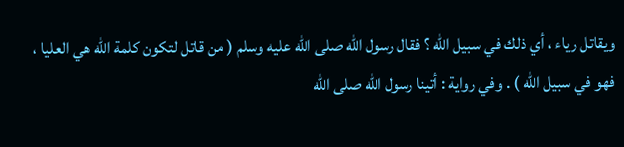ويقاتل رياء ، أي ذلك في سبيل الله ؟ فقال رسول الله صلى الله عليه وسلم ( من قاتل لتكون كلمة الله هي العليا ، فهو في سبيل الله ) . وفي رواية : أتينا رسول الله صلى الله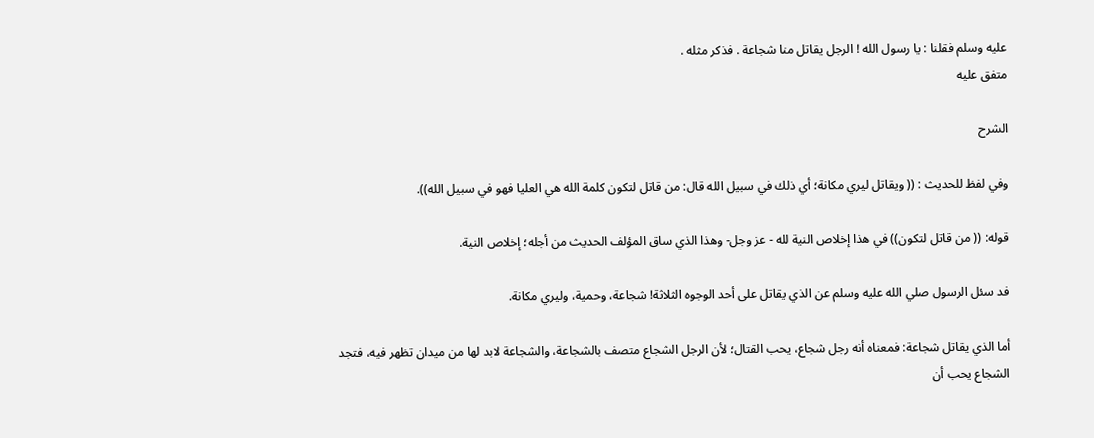عليه وسلم فقلنا : يا رسول الله ! الرجل يقاتل منا شجاعة . فذكر مثله .
متفق عليه

الشرح

وفي لفظ للحديث : (( ويقاتل ليري مكانة؛ أي ذلك في سبيل الله قال: من قاتل لتكون كلمة الله هي العليا فهو في سبيل الله)).

قوله: (( من قاتل لتكون)) في هذا إخلاص النية لله - عز وجل- وهذا الذي ساق المؤلف الحديث من أجله؛ إخلاص النية.

فد سئل الرسول صلي الله عليه وسلم عن الذي يقاتل على أحد الوجوه الثلاثة! شجاعة، وحمية، وليري مكانة.

أما الذي يقاتل شجاعة: فمعناه أنه رجل شجاع، يحب القتال؛ لأن الرجل الشجاع متصف بالشجاعة، والشجاعة لابد لها من ميدان تظهر فيه، فتجد الشجاع يحب أن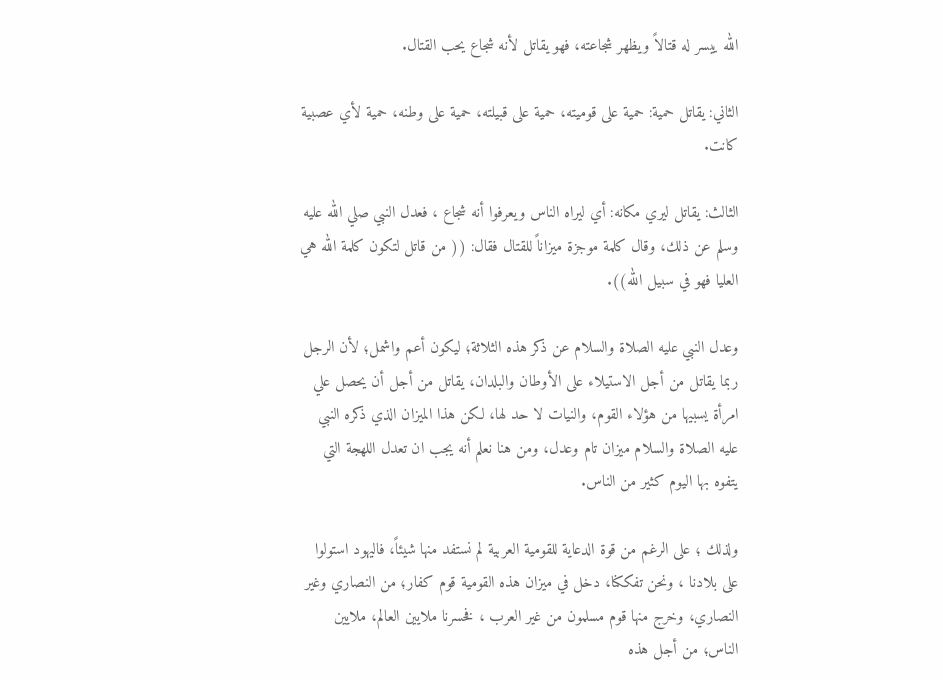الله ييسر له قتالاً ويظهر شجاعته، فهو يقاتل لأنه شجاع يحب القتال.

الثاني: يقاتل حمية: حمية على قوميته، حمية على قبيلته، حمية على وطنه، حمية لأي عصبية كانت.

الثالث: يقاتل ليري مكانه: أي ليراه الناس ويعرفوا أنه شجاع ، فعدل النبي صلي الله عليه وسلم عن ذلك، وقال كلمة موجزة ميزاناً للقتال فقال: (( من قاتل لتكون كلمة الله هي العليا فهو في سبيل الله)).

وعدل النبي عليه الصلاة والسلام عن ذكر هذه الثلاثة؛ ليكون أعم واشمل؛ لأن الرجل ربما يقاتل من أجل الاستيلاء على الأوطان والبلدان، يقاتل من أجل أن يحصل علي امرأة يسبيها من هؤلاء القوم، والنيات لا حد لها، لكن هذا الميزان الذي ذكره النبي عليه الصلاة والسلام ميزان تام وعدل، ومن هنا نعلم أنه يجب ان تعدل اللهجة التي يتفوه بها اليوم كثير من الناس.

ولذلك ؛ على الرغم من قوة الدعاية للقومية العربية لم نستفد منها شيئاً، فاليهود استولوا على بلادنا ، ونحن تفككنا، دخل في ميزان هذه القومية قوم كفار؛ من النصاري وغير النصاري، وخرج منها قوم مسلمون من غير العرب ، فخسرنا ملايين العالم، ملايين الناس؛ من أجل هذه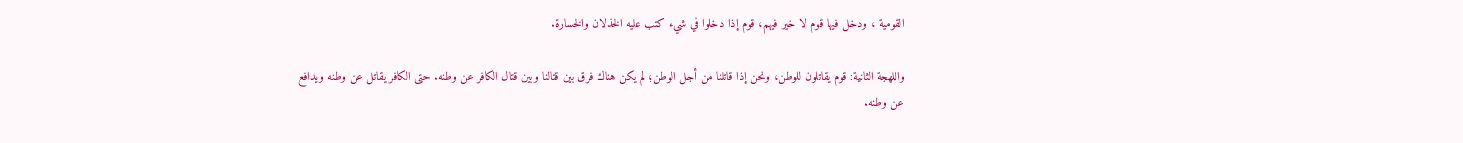القومية ، ودخل فيها قوم لا خير فيهم، قوم إذا دخلوا في شيء كتب عليه الخذلان والخسارة.

واللهجة الثانية: قوم يقاتلون للوطن، ونحن إذا قاتلنا من أجل الوطن؛ لم يكن هناك فرق بين قتالنا وبين قتال الكافر عن وطنه. حتى الكافر يقاتل عن وطنه ويدافع عن وطنه.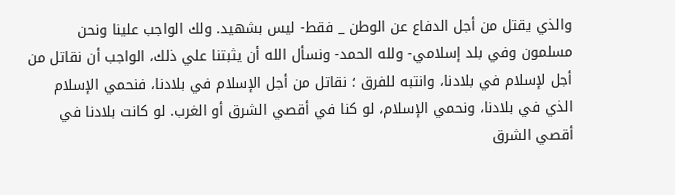والذي يقتل من أجل الدفاع عن الوطن _ فقط- ليس بشهيد. ولك الواجب علينا ونحن مسلمون وفي بلد إسلامي- ولله الحمد- ونسأل الله أن يثبتنا علي ذلك، الواجب أن نقاتل من أجل لإسلام في بلادنا، وانتبه للفرق ؛ نقاتل من أجل الإسلام في بلادنا، فنحمي الإسلام الذي في بلادنا، ونحمي الإسلام، لو كنا في أقصي الشرق أو الغرب. لو كانت بلادنا في أقصي الشرق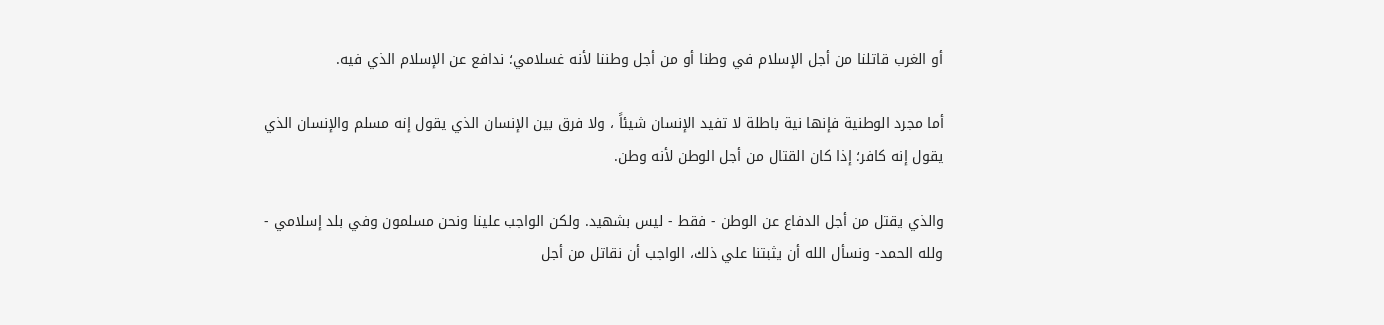أو الغرب قاتلنا من أجل الإسلام في وطنا أو من أجل وطننا لأنه غسلامي؛ ندافع عن الإسلام الذي فيه.

أما مجرد الوطنية فإنها نية باطلة لا تفيد الإنسان شيئاً ، ولا فرق بين الإنسان الذي يقول إنه مسلم والإنسان الذي يقول إنه كافر؛ إذا كان القتال من أجل الوطن لأنه وطن.

والذي يقتل من أجل الدفاع عن الوطن - فقط - ليس بشهيد. ولكن الواجب علينا ونحن مسلمون وفي بلد إسلامي - ولله الحمد- ونسأل الله أن يثبتنا علي ذلك، الواجب أن نقاتل من أجل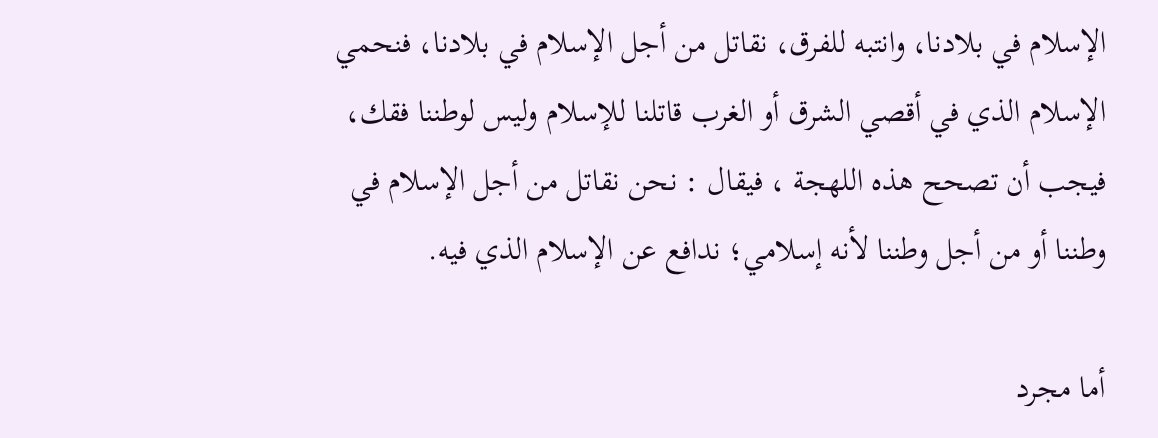الإسلام في بلادنا، وانتبه للفرق، نقاتل من أجل الإسلام في بلادنا، فنحمي الإسلام الذي في أقصي الشرق أو الغرب قاتلنا للإسلام وليس لوطننا فقك، فيجب أن تصحح هذه اللهجة ، فيقال : نحن نقاتل من أجل الإسلام في وطننا أو من أجل وطننا لأنه إسلامي؛ ندافع عن الإسلام الذي فيه.

أما مجرد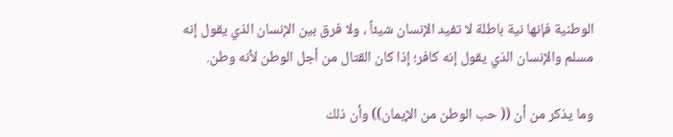الوطنية فإنها نية باطلة لا تفيد الإنسان شيئاً ، ولا فرق بين الإنسان الذي يقول إنه مسلم والإنسان الذي يقول إنه كافر؛ إذا كان القتال من أجل الوطن لأنه وطن.

وما يذكر من أن (( حب الوطن من الإيمان)) وأن ذلك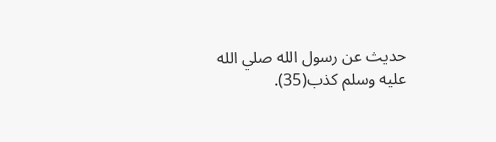حديث عن رسول الله صلي الله عليه وسلم كذب(35).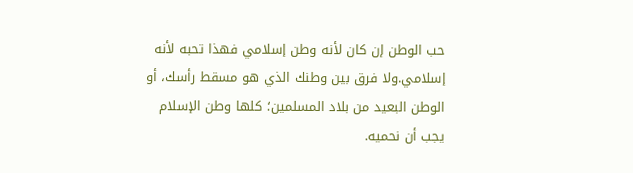حب الوطن إن كان لأنه وطن إسلامي فهذا تحبه لأنه إسلامي.ولا فرق بين وطنك الذي هو مسقط رأسك، أو الوطن البعيد من بلاد المسلمين؛ كلها وطن الإسلام يجب أن نحميه.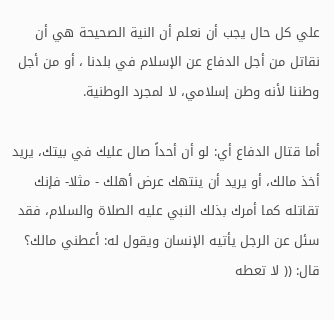علي كل حال يجب أن نعلم أن النية الصحيحة هي أن نقاتل من أجل الدفاع عن الإسلام في بلدنا ، أو من أجل وطننا لأنه وطن إسلامي، لا لمجرد الوطنية.

أما قتال الدفاع أي: لو أن أحداً صال عليك في بيتك، يريد أخذ مالك، أو يريد أن ينتهك عرض أهلك - مثلا- فإنك تقاتله كما أمرك بذلك النبي عليه الصلاة والسلام، فقد سئل عن الرجل يأتيه الإنسان ويقول له: أعطني مالك؟ قال: (( لا تعطه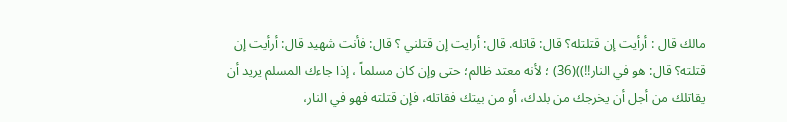مالك قال : أرأيت إن قتلتله؟ قال: قاتله. قال: أرايت إن قتلني ؟ قال: فأنت شهيد قال: أرأيت إن قتلته؟ قال: هو في النار!!))(36) ؛ لأنه معتد ظالم؛ حتى وإن كان مسلماً ، إذا جاءك المسلم يريد أن يقاتلك من أجل أن يخرجك من بلدك، أو من بيتك فقاتله، فإن قتلته فهو في النار،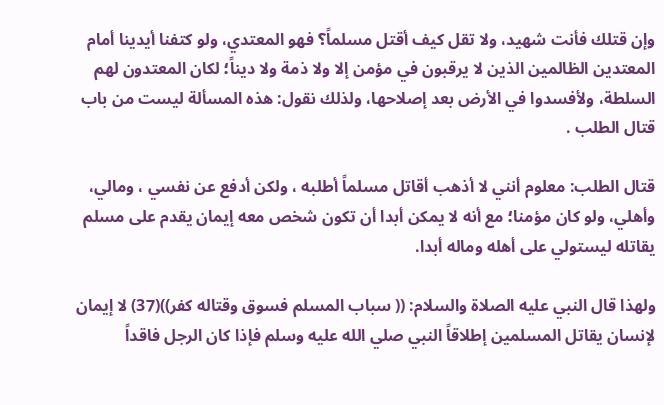وإن قتلك فأنت شهيد، ولا تقل كيف أقتل مسلماً؟ فهو المعتدي، ولو كتفنا أيدينا أمام المعتدين الظالمين الذين لا يرقبون في مؤمن إلا ولا ذمة ولا ديناً؛ لكان المعتدون لهم السلطة، ولأفسدوا في الأرض بعد إصلاحها، ولذلك نقول: هذه المسألة ليست من باب قتال الطلب .

قتال الطلب: معلوم أنني لا أذهب أقاتل مسلماً أطلبه ، ولكن أدفع عن نفسي ، ومالي، وأهلي، ولو كان مؤمنا؛ مع أنه لا يمكن أبدا أن تكون شخص معه إيمان يقدم على مسلم يقاتله ليستولي على أهله وماله أبدا.

ولهذا قال النبي عليه الصلاة والسلام: (( سباب المسلم فسوق وقتاله كفر))(37) لا إيمان لإنسان يقاتل المسلمين إطلاقاً النبي صلي الله عليه وسلم فإذا كان الرجل فاقداً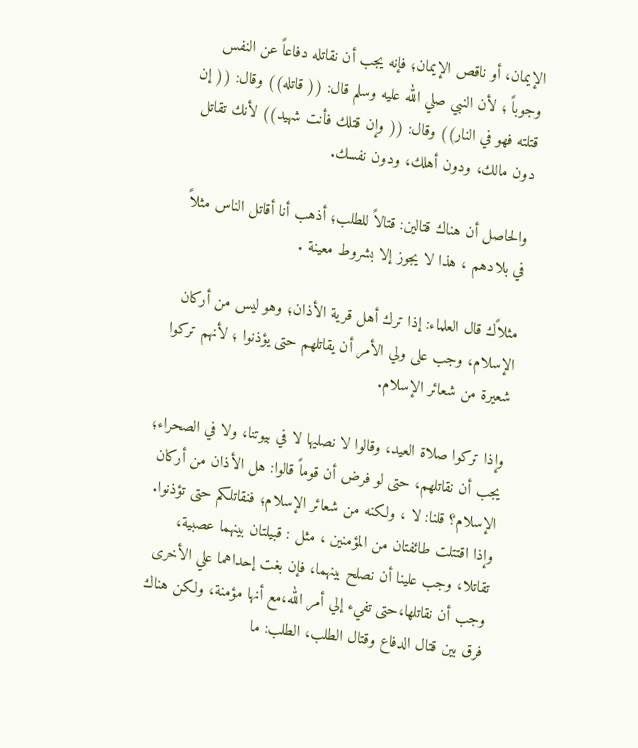الإيمان، أو ناقص الإيمان؛ فإنه يجب أن نقاتله دفاعاً عن النفس وجوباً ؛ لأن النبي صلي الله عليه وسلم قال: (( قاتله)) وقال: (( إن قتلته فهو في النار)) وقال: (( وإن قتلك فأنت شهيد)) لأنك تقاتل دون مالك، ودون أهلك، ودون نفسك.

والحاصل أن هناك قتالين: قتالاً للطلب؛ أذهب أنا أقاتل الناس مثلاً في بلادهم ، هذا لا يجوز إلا بشروط معينة .

مثلاًك قال العلماء: إذا ترك أهل قرية الأذان؛ وهو ليس من أركان الإسلام، وجب على ولي الأمر أن يقاتلهم حتى يؤذنوا ؛ لأنهم تركوا شعيرة من شعائر الإسلام.

وإذا تركوا صلاة العيد، وقالوا لا نصليها لا في بيوتنا، ولا في الصحراء؛ يجب أن نقاتلهم، حتى لو فرض أن قوماً قالوا: هل الأذان من أركان الإسلام؟ قلنا: لا ، ولكنه من شعائر الإسلام؛ فنقاتلكم حتى تؤذنوا. وإذا اقتتلت طائفتان من المؤمنين ، مثل : قبيلتان بينهما عصبية، تقاتلا، وجب علينا أن نصلح بينهما، فإن بغت إحداهما علي الأخرى وجب أن نقاتلها،حتى تفيء إلي أمر الله،مع أنها مؤمنة، ولكن هناك فرق بين قتال الدفاع وقتال الطلب، الطلب: ما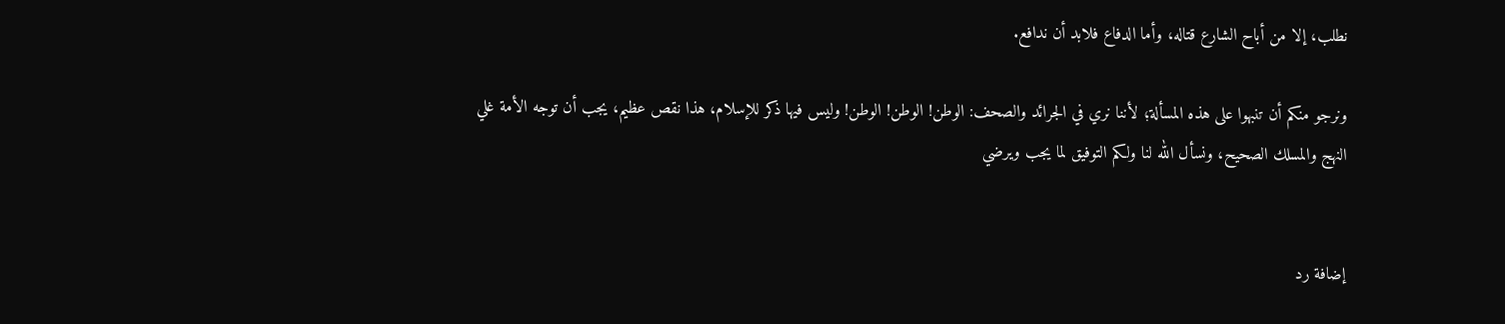نطلب، إلا من أباح الشارع قتاله، وأما الدفاع فلابد أن ندافع.

ونرجو منكم أن تنبهوا على هذه المسألة؛ لأننا نري في الجرائد والصحف: الوطن! الوطن! الوطن! وليس فيها ذكر للإسلام، هذا نقص عظيم، يجب أن توجه الأمة غلي النهج والمسلك الصحيح، ونسأل الله لنا ولكم التوفيق لما يجب ويرضي


إضافة رد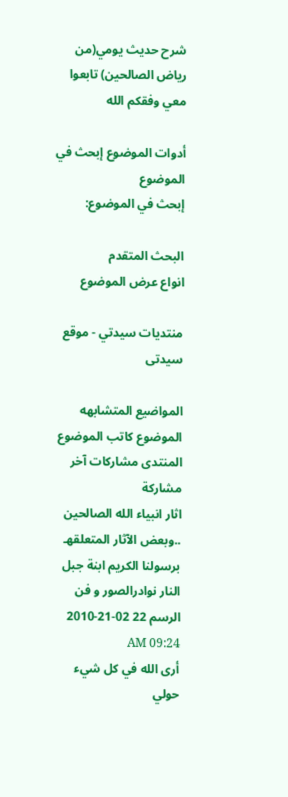شرح حديث يومي(من رياض الصالحين) تابعوا معي وفقكم الله

أدوات الموضوع إبحث في الموضوع
إبحث في الموضوع:

البحث المتقدم
انواع عرض الموضوع

منتديات سيدتي - موقع سيدتى

المواضيع المتشابهه
الموضوع كاتب الموضوع المنتدى مشاركات آخر مشاركة
اثار انبياء الله الصالحين ..وبعض الآثار المتعلقهـ برسولنا الكريم ابنة جبل النار نوادرالصور و فن الرسم 22 02-21-2010 09:24 AM
أرى الله في كل شيء حولي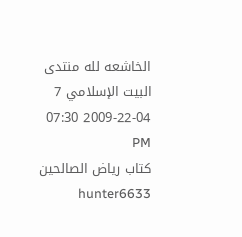الخاشعه لله منتدى البيت الإسلامي 7 04-22-2009 07:30 PM
كتاب رياض الصالحين hunter6633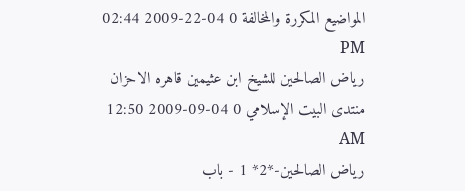المواضيع المكررة والمخالفة 0 04-22-2009 02:44 PM
رياض الصالحين للشيخ ابن عثيمين قاهره الاحزان منتدى البيت الإسلامي 0 04-09-2009 12:50 AM
رياض الصالحين-*2* 1 - باب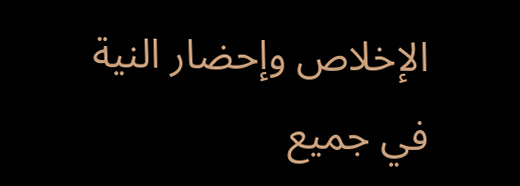الإخلاص وإحضار النية في جميع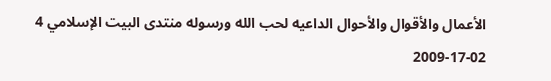الأعمال والأقوال والأحوال الداعيه لحب الله ورسوله منتدى البيت الإسلامي 4 02-17-2009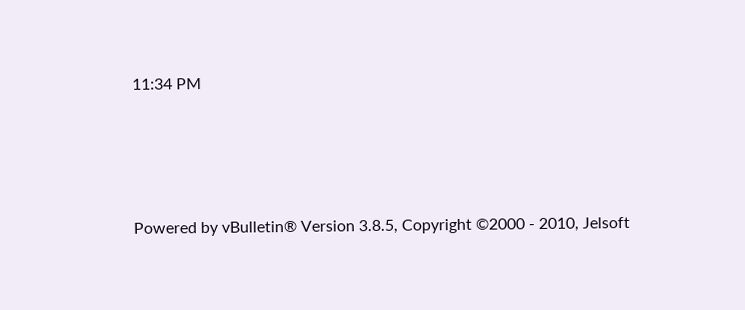11:34 PM




Powered by vBulletin® Version 3.8.5, Copyright ©2000 - 2010, Jelsoft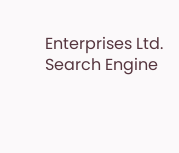Enterprises Ltd.
Search Engine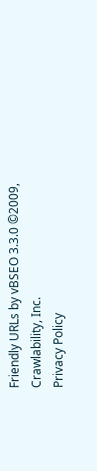Friendly URLs by vBSEO 3.3.0 ©2009, Crawlability, Inc.
Privacy Policy